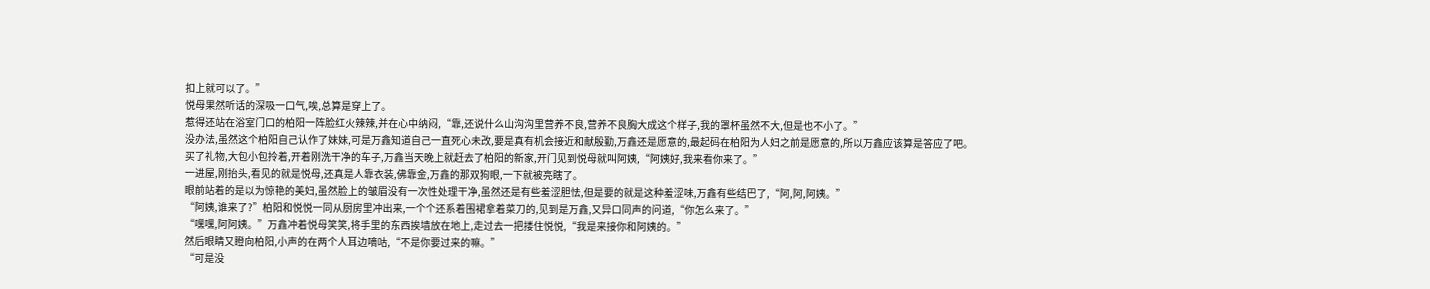扣上就可以了。”
悦母果然听话的深吸一口气,唉,总算是穿上了。
惹得还站在浴室门口的柏阳一阵脸红火辣辣,并在心中纳闷,“靠,还说什么山沟沟里营养不良,营养不良胸大成这个样子,我的罩杯虽然不大,但是也不小了。”
没办法,虽然这个柏阳自己认作了妹妹,可是万鑫知道自己一直死心未改,要是真有机会接近和献殷勤,万鑫还是愿意的,最起码在柏阳为人妇之前是愿意的,所以万鑫应该算是答应了吧。
买了礼物,大包小包拎着,开着刚洗干净的车子,万鑫当天晚上就赶去了柏阳的新家,开门见到悦母就叫阿姨,“阿姨好,我来看你来了。”
一进屋,刚抬头,看见的就是悦母,还真是人靠衣装,佛靠金,万鑫的那双狗眼,一下就被亮瞎了。
眼前站着的是以为惊艳的美妇,虽然脸上的皱眉没有一次性处理干净,虽然还是有些羞涩胆怯,但是要的就是这种羞涩味,万鑫有些结巴了,“阿,阿,阿姨。”
“阿姨,谁来了?”柏阳和悦悦一同从厨房里冲出来,一个个还系着围裙拿着菜刀的,见到是万鑫,又异口同声的问道,“你怎么来了。”
“嘿嘿,阿阿姨。”万鑫冲着悦母笑笑,将手里的东西挨墙放在地上,走过去一把搂住悦悦,“我是来接你和阿姨的。”
然后眼睛又瞪向柏阳,小声的在两个人耳边嘀咕,“不是你要过来的嘛。”
“可是没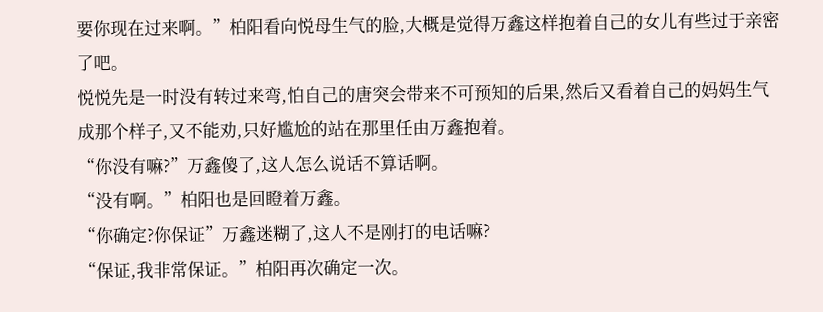要你现在过来啊。”柏阳看向悦母生气的脸,大概是觉得万鑫这样抱着自己的女儿有些过于亲密了吧。
悦悦先是一时没有转过来弯,怕自己的唐突会带来不可预知的后果,然后又看着自己的妈妈生气成那个样子,又不能劝,只好尴尬的站在那里任由万鑫抱着。
“你没有嘛?”万鑫傻了,这人怎么说话不算话啊。
“没有啊。”柏阳也是回瞪着万鑫。
“你确定?你保证”万鑫迷糊了,这人不是刚打的电话嘛?
“保证,我非常保证。”柏阳再次确定一次。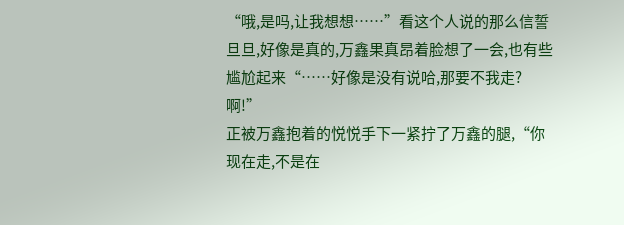“哦,是吗,让我想想……”看这个人说的那么信誓旦旦,好像是真的,万鑫果真昂着脸想了一会,也有些尴尬起来“……好像是没有说哈,那要不我走?啊!”
正被万鑫抱着的悦悦手下一紧拧了万鑫的腿,“你现在走,不是在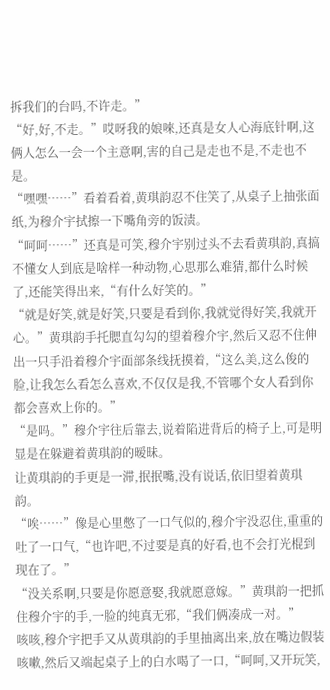拆我们的台吗,不许走。”
“好,好,不走。”哎呀我的娘唻,还真是女人心海底针啊,这俩人怎么一会一个主意啊,害的自己是走也不是,不走也不是。
“嘿嘿……”看着看着,黄琪韵忍不住笑了,从桌子上抽张面纸,为穆介宇拭擦一下嘴角旁的饭渍。
“呵呵……”还真是可笑,穆介宇别过头不去看黄琪韵,真搞不懂女人到底是啥样一种动物,心思那么难猜,都什么时候了,还能笑得出来,“有什么好笑的。”
“就是好笑,就是好笑,只要是看到你,我就觉得好笑,我就开心。”黄琪韵手托腮直勾勾的望着穆介宇,然后又忍不住伸出一只手沿着穆介宇面部条线抚摸着,“这么美,这么俊的脸,让我怎么看怎么喜欢,不仅仅是我,不管哪个女人看到你都会喜欢上你的。”
“是吗。”穆介宇往后靠去,说着陷进背后的椅子上,可是明显是在躲避着黄琪韵的暧昧。
让黄琪韵的手更是一滞,抿抿嘴,没有说话,依旧望着黄琪韵。
“唉……”像是心里憋了一口气似的,穆介宇没忍住,重重的吐了一口气,“也许吧,不过要是真的好看,也不会打光棍到现在了。”
“没关系啊,只要是你愿意娶,我就愿意嫁。”黄琪韵一把抓住穆介宇的手,一脸的纯真无邪,“我们俩凑成一对。”
咳咳,穆介宇把手又从黄琪韵的手里抽离出来,放在嘴边假装咳嗽,然后又端起桌子上的白水喝了一口,“呵呵,又开玩笑,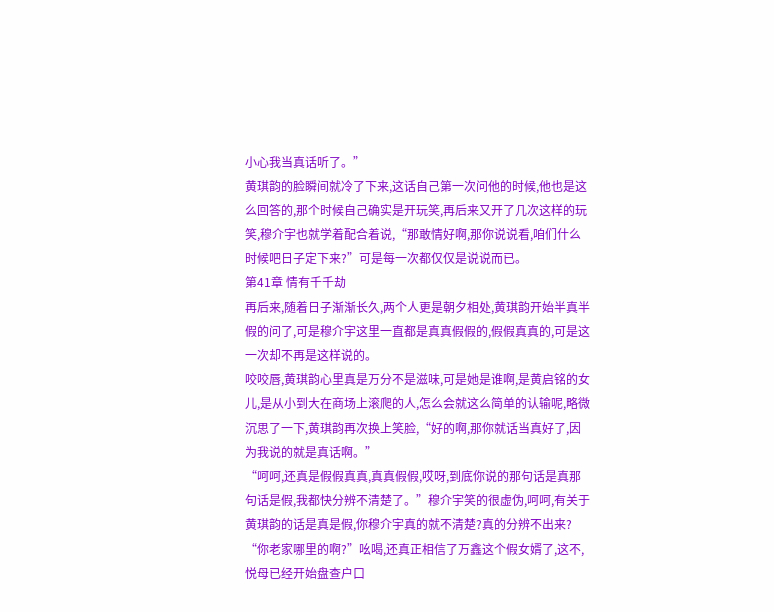小心我当真话听了。”
黄琪韵的脸瞬间就冷了下来,这话自己第一次问他的时候,他也是这么回答的,那个时候自己确实是开玩笑,再后来又开了几次这样的玩笑,穆介宇也就学着配合着说,“那敢情好啊,那你说说看,咱们什么时候吧日子定下来?”可是每一次都仅仅是说说而已。
第41章 情有千千劫
再后来,随着日子渐渐长久,两个人更是朝夕相处,黄琪韵开始半真半假的问了,可是穆介宇这里一直都是真真假假的,假假真真的,可是这一次却不再是这样说的。
咬咬唇,黄琪韵心里真是万分不是滋味,可是她是谁啊,是黄启铭的女儿,是从小到大在商场上滚爬的人,怎么会就这么简单的认输呢,略微沉思了一下,黄琪韵再次换上笑脸,“好的啊,那你就话当真好了,因为我说的就是真话啊。”
“呵呵,还真是假假真真,真真假假,哎呀,到底你说的那句话是真那句话是假,我都快分辨不清楚了。”穆介宇笑的很虚伪,呵呵,有关于黄琪韵的话是真是假,你穆介宇真的就不清楚?真的分辨不出来?
“你老家哪里的啊?”吆喝,还真正相信了万鑫这个假女婿了,这不,悦母已经开始盘查户口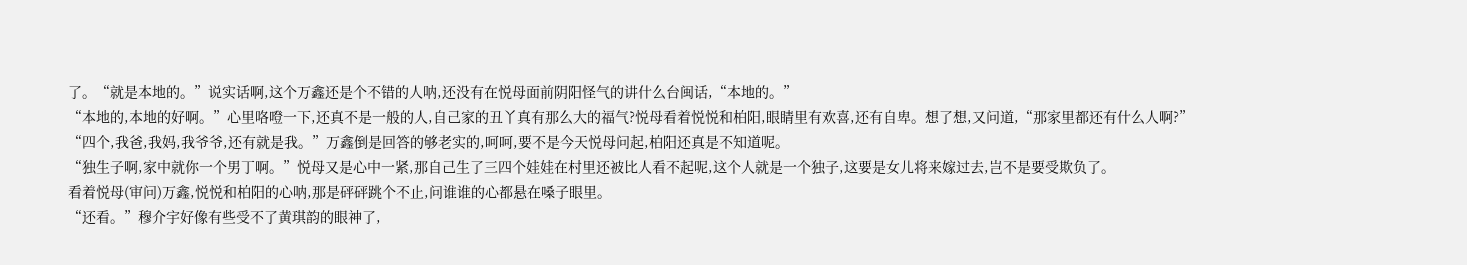了。“就是本地的。”说实话啊,这个万鑫还是个不错的人呐,还没有在悦母面前阴阳怪气的讲什么台闽话,“本地的。”
“本地的,本地的好啊。”心里咯噔一下,还真不是一般的人,自己家的丑丫真有那么大的福气?悦母看着悦悦和柏阳,眼睛里有欢喜,还有自卑。想了想,又问道,“那家里都还有什么人啊?”
“四个,我爸,我妈,我爷爷,还有就是我。”万鑫倒是回答的够老实的,呵呵,要不是今天悦母问起,柏阳还真是不知道呢。
“独生子啊,家中就你一个男丁啊。”悦母又是心中一紧,那自己生了三四个娃娃在村里还被比人看不起呢,这个人就是一个独子,这要是女儿将来嫁过去,岂不是要受欺负了。
看着悦母(审问)万鑫,悦悦和柏阳的心呐,那是砰砰跳个不止,问谁谁的心都悬在嗓子眼里。
“还看。”穆介宇好像有些受不了黄琪韵的眼神了,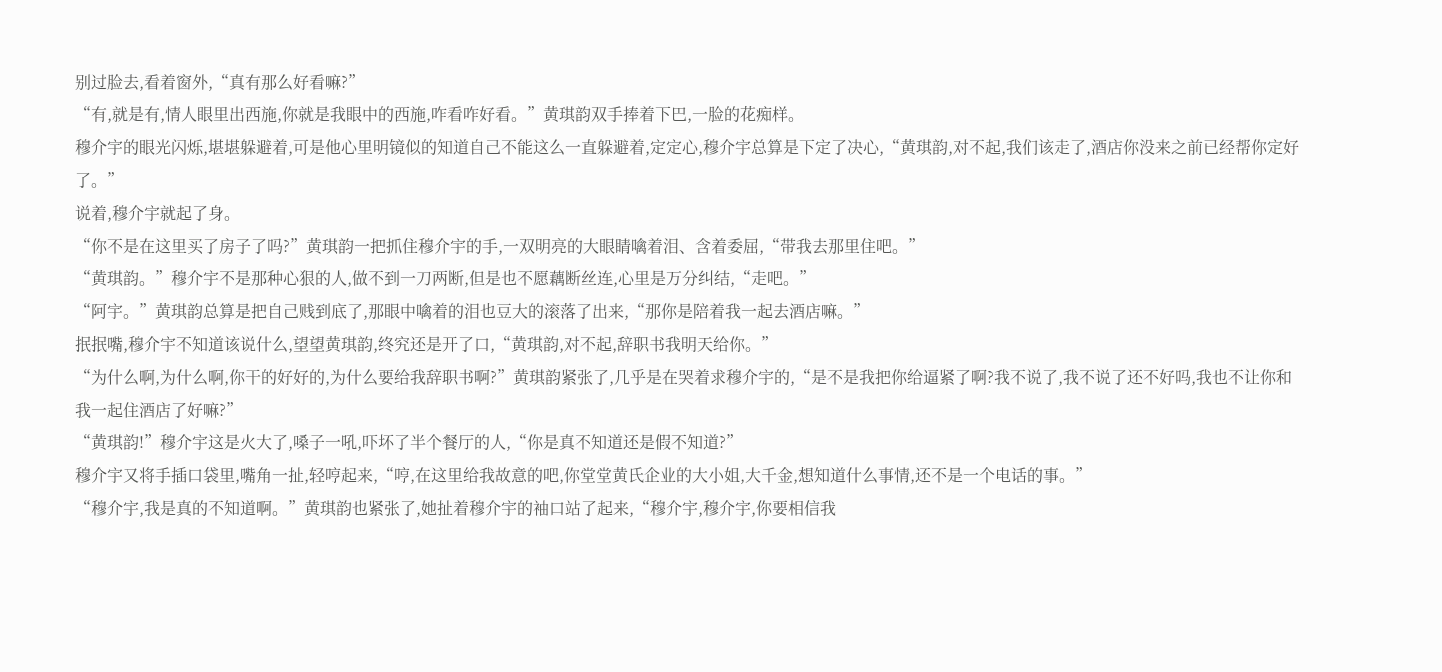别过脸去,看着窗外,“真有那么好看嘛?”
“有,就是有,情人眼里出西施,你就是我眼中的西施,咋看咋好看。”黄琪韵双手捧着下巴,一脸的花痴样。
穆介宇的眼光闪烁,堪堪躲避着,可是他心里明镜似的知道自己不能这么一直躲避着,定定心,穆介宇总算是下定了决心,“黄琪韵,对不起,我们该走了,酒店你没来之前已经帮你定好了。”
说着,穆介宇就起了身。
“你不是在这里买了房子了吗?”黄琪韵一把抓住穆介宇的手,一双明亮的大眼睛噙着泪、含着委屈,“带我去那里住吧。”
“黄琪韵。”穆介宇不是那种心狠的人,做不到一刀两断,但是也不愿藕断丝连,心里是万分纠结,“走吧。”
“阿宇。”黄琪韵总算是把自己贱到底了,那眼中噙着的泪也豆大的滚落了出来,“那你是陪着我一起去酒店嘛。”
抿抿嘴,穆介宇不知道该说什么,望望黄琪韵,终究还是开了口,“黄琪韵,对不起,辞职书我明天给你。”
“为什么啊,为什么啊,你干的好好的,为什么要给我辞职书啊?”黄琪韵紧张了,几乎是在哭着求穆介宇的,“是不是我把你给逼紧了啊?我不说了,我不说了还不好吗,我也不让你和我一起住酒店了好嘛?”
“黄琪韵!”穆介宇这是火大了,嗓子一吼,吓坏了半个餐厅的人,“你是真不知道还是假不知道?”
穆介宇又将手插口袋里,嘴角一扯,轻哼起来,“哼,在这里给我故意的吧,你堂堂黄氏企业的大小姐,大千金,想知道什么事情,还不是一个电话的事。”
“穆介宇,我是真的不知道啊。”黄琪韵也紧张了,她扯着穆介宇的袖口站了起来,“穆介宇,穆介宇,你要相信我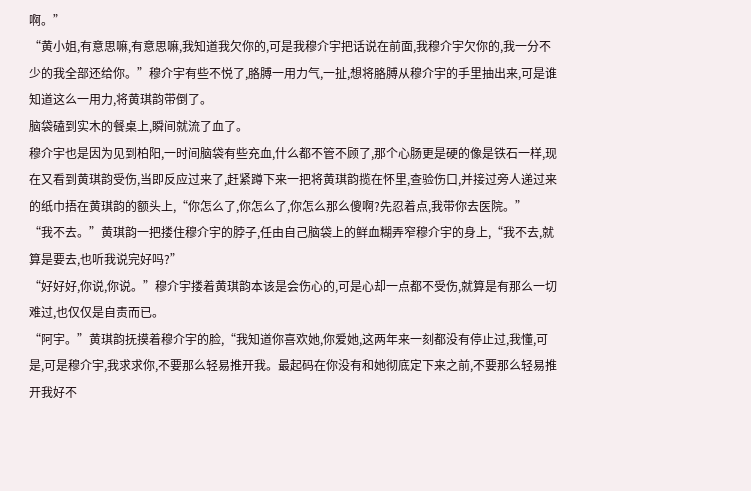啊。”
“黄小姐,有意思嘛,有意思嘛,我知道我欠你的,可是我穆介宇把话说在前面,我穆介宇欠你的,我一分不少的我全部还给你。”穆介宇有些不悦了,胳膊一用力气,一扯,想将胳膊从穆介宇的手里抽出来,可是谁知道这么一用力,将黄琪韵带倒了。
脑袋磕到实木的餐桌上,瞬间就流了血了。
穆介宇也是因为见到柏阳,一时间脑袋有些充血,什么都不管不顾了,那个心肠更是硬的像是铁石一样,现在又看到黄琪韵受伤,当即反应过来了,赶紧蹲下来一把将黄琪韵揽在怀里,查验伤口,并接过旁人递过来的纸巾捂在黄琪韵的额头上,“你怎么了,你怎么了,你怎么那么傻啊?先忍着点,我带你去医院。”
“我不去。”黄琪韵一把搂住穆介宇的脖子,任由自己脑袋上的鲜血糊弄窄穆介宇的身上,“我不去,就算是要去,也听我说完好吗?”
“好好好,你说,你说。”穆介宇搂着黄琪韵本该是会伤心的,可是心却一点都不受伤,就算是有那么一切难过,也仅仅是自责而已。
“阿宇。”黄琪韵抚摸着穆介宇的脸,“我知道你喜欢她,你爱她,这两年来一刻都没有停止过,我懂,可是,可是穆介宇,我求求你,不要那么轻易推开我。最起码在你没有和她彻底定下来之前,不要那么轻易推开我好不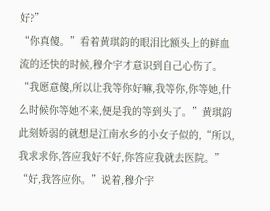好?”
“你真傻。”看着黄琪韵的眼泪比额头上的鲜血流的还快的时候,穆介宇才意识到自己心伤了。
“我愿意傻,所以让我等你好嘛,我等你,你等她,什么时候你等她不来,便是我的等到头了。”黄琪韵此刻娇弱的就想是江南水乡的小女子似的,“所以,我求求你,答应我好不好,你答应我就去医院。”
“好,我答应你。”说着,穆介宇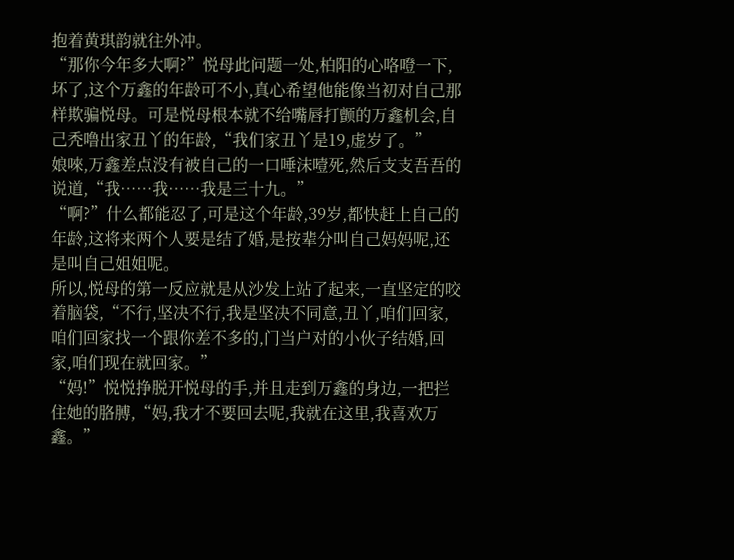抱着黄琪韵就往外冲。
“那你今年多大啊?”悦母此问题一处,柏阳的心咯噔一下,坏了,这个万鑫的年龄可不小,真心希望他能像当初对自己那样欺骗悦母。可是悦母根本就不给嘴唇打颤的万鑫机会,自己秃噜出家丑丫的年龄,“我们家丑丫是19,虚岁了。”
娘唻,万鑫差点没有被自己的一口唾沫噎死,然后支支吾吾的说道,“我……我……我是三十九。”
“啊?”什么都能忍了,可是这个年龄,39岁,都快赶上自己的年龄,这将来两个人要是结了婚,是按辈分叫自己妈妈呢,还是叫自己姐姐呢。
所以,悦母的第一反应就是从沙发上站了起来,一直坚定的咬着脑袋,“不行,坚决不行,我是坚决不同意,丑丫,咱们回家,咱们回家找一个跟你差不多的,门当户对的小伙子结婚,回家,咱们现在就回家。”
“妈!”悦悦挣脱开悦母的手,并且走到万鑫的身边,一把拦住她的胳膊,“妈,我才不要回去呢,我就在这里,我喜欢万鑫。”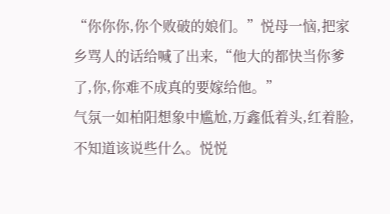“你你你,你个败破的娘们。”悦母一恼,把家乡骂人的话给喊了出来,“他大的都快当你爹了,你,你难不成真的要嫁给他。”
气氛一如柏阳想象中尴尬,万鑫低着头,红着脸,不知道该说些什么。悦悦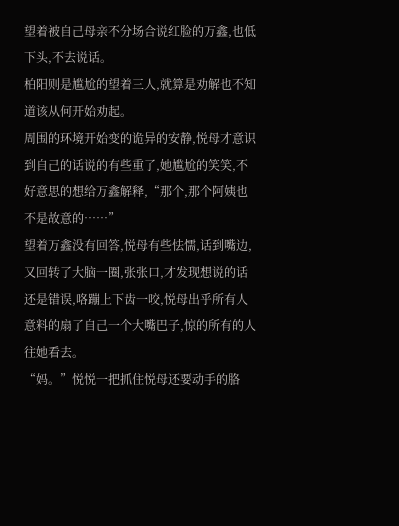望着被自己母亲不分场合说红脸的万鑫,也低下头,不去说话。
柏阳则是尴尬的望着三人,就算是劝解也不知道该从何开始劝起。
周围的环境开始变的诡异的安静,悦母才意识到自己的话说的有些重了,她尴尬的笑笑,不好意思的想给万鑫解释,“那个,那个阿姨也不是故意的……”
望着万鑫没有回答,悦母有些怯懦,话到嘴边,又回转了大脑一圈,张张口,才发现想说的话还是错误,咯蹦上下齿一咬,悦母出乎所有人意料的扇了自己一个大嘴巴子,惊的所有的人往她看去。
“妈。”悦悦一把抓住悦母还要动手的胳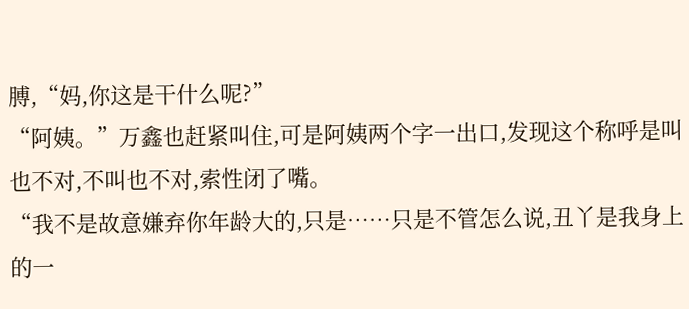膊,“妈,你这是干什么呢?”
“阿姨。”万鑫也赶紧叫住,可是阿姨两个字一出口,发现这个称呼是叫也不对,不叫也不对,索性闭了嘴。
“我不是故意嫌弃你年龄大的,只是……只是不管怎么说,丑丫是我身上的一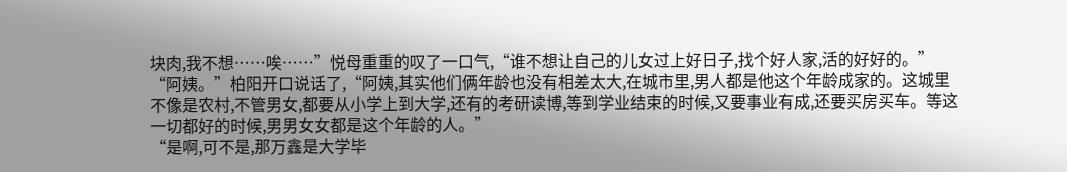块肉,我不想……唉……”悦母重重的叹了一口气,“谁不想让自己的儿女过上好日子,找个好人家,活的好好的。”
“阿姨。”柏阳开口说话了,“阿姨,其实他们俩年龄也没有相差太大,在城市里,男人都是他这个年龄成家的。这城里不像是农村,不管男女,都要从小学上到大学,还有的考研读博,等到学业结束的时候,又要事业有成,还要买房买车。等这一切都好的时候,男男女女都是这个年龄的人。”
“是啊,可不是,那万鑫是大学毕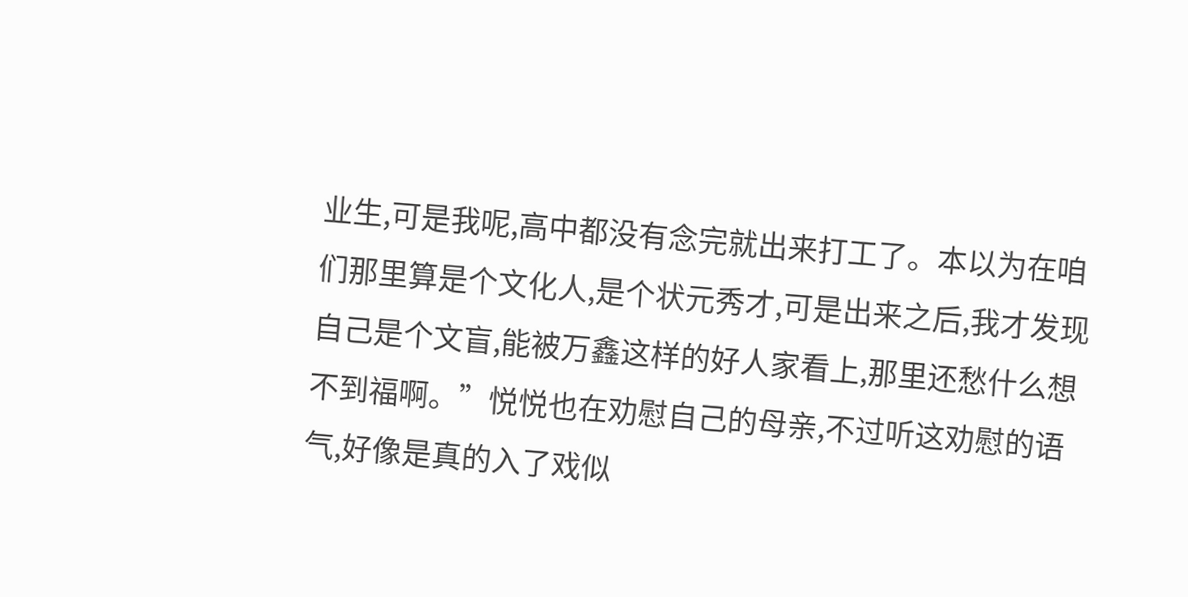业生,可是我呢,高中都没有念完就出来打工了。本以为在咱们那里算是个文化人,是个状元秀才,可是出来之后,我才发现自己是个文盲,能被万鑫这样的好人家看上,那里还愁什么想不到福啊。”悦悦也在劝慰自己的母亲,不过听这劝慰的语气,好像是真的入了戏似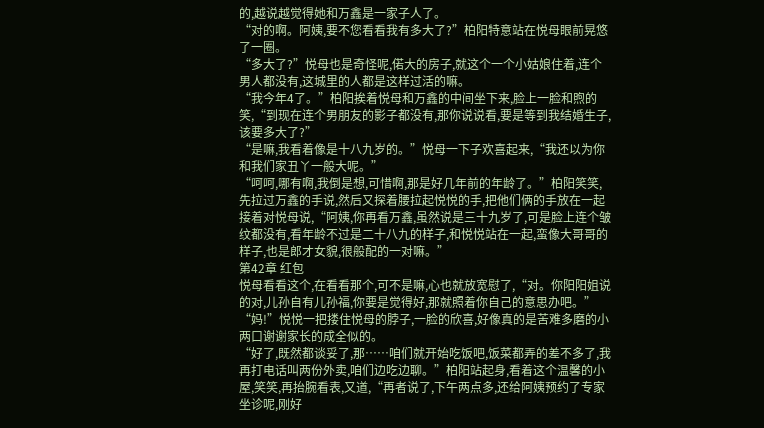的,越说越觉得她和万鑫是一家子人了。
“对的啊。阿姨,要不您看看我有多大了?”柏阳特意站在悦母眼前晃悠了一圈。
“多大了?”悦母也是奇怪呢,偌大的房子,就这个一个小姑娘住着,连个男人都没有,这城里的人都是这样过活的嘛。
“我今年4了。”柏阳挨着悦母和万鑫的中间坐下来,脸上一脸和煦的笑,“到现在连个男朋友的影子都没有,那你说说看,要是等到我结婚生子,该要多大了?”
“是嘛,我看着像是十八九岁的。”悦母一下子欢喜起来,“我还以为你和我们家丑丫一般大呢。”
“呵呵,哪有啊,我倒是想,可惜啊,那是好几年前的年龄了。”柏阳笑笑,先拉过万鑫的手说,然后又探着腰拉起悦悦的手,把他们俩的手放在一起接着对悦母说,“阿姨,你再看万鑫,虽然说是三十九岁了,可是脸上连个皱纹都没有,看年龄不过是二十八九的样子,和悦悦站在一起,蛮像大哥哥的样子,也是郎才女貌,很般配的一对嘛。”
第42章 红包
悦母看看这个,在看看那个,可不是嘛,心也就放宽慰了,“对。你阳阳姐说的对,儿孙自有儿孙福,你要是觉得好,那就照着你自己的意思办吧。”
“妈!”悦悦一把搂住悦母的脖子,一脸的欣喜,好像真的是苦难多磨的小两口谢谢家长的成全似的。
“好了,既然都谈妥了,那……咱们就开始吃饭吧,饭菜都弄的差不多了,我再打电话叫两份外卖,咱们边吃边聊。”柏阳站起身,看着这个温馨的小屋,笑笑,再抬腕看表,又道,“再者说了,下午两点多,还给阿姨预约了专家坐诊呢,刚好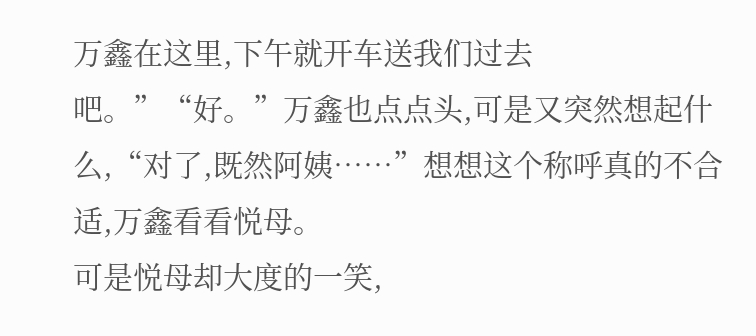万鑫在这里,下午就开车送我们过去吧。”“好。”万鑫也点点头,可是又突然想起什么,“对了,既然阿姨……”想想这个称呼真的不合适,万鑫看看悦母。
可是悦母却大度的一笑,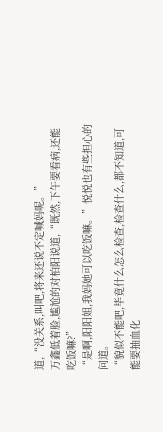道,“没关系,叫吧,将来还说不定喊妈呢。”
万鑫低着脸,尴尬的对柏阳说道,“既然,下午要看病,还能吃饭嘛?”
“是啊,阳阳姐,我妈她可以吃饭嘛。”悦悦也有些担心的问道。
“貌似不能吧,毕竟什么怎么检查,检查什么,都不知道,可能要抽血化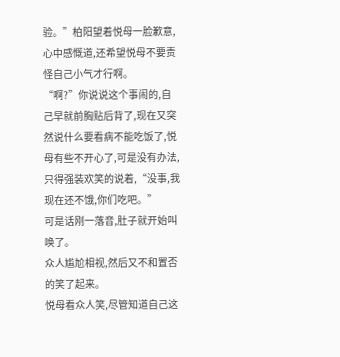验。”柏阳望着悦母一脸歉意,心中感慨道,还希望悦母不要责怪自己小气才行啊。
“啊?”你说说这个事闹的,自己早就前胸贴后背了,现在又突然说什么要看病不能吃饭了,悦母有些不开心了,可是没有办法,只得强装欢笑的说着,“没事,我现在还不饿,你们吃吧。”
可是话刚一落音,肚子就开始叫唤了。
众人尴尬相视,然后又不和置否的笑了起来。
悦母看众人笑,尽管知道自己这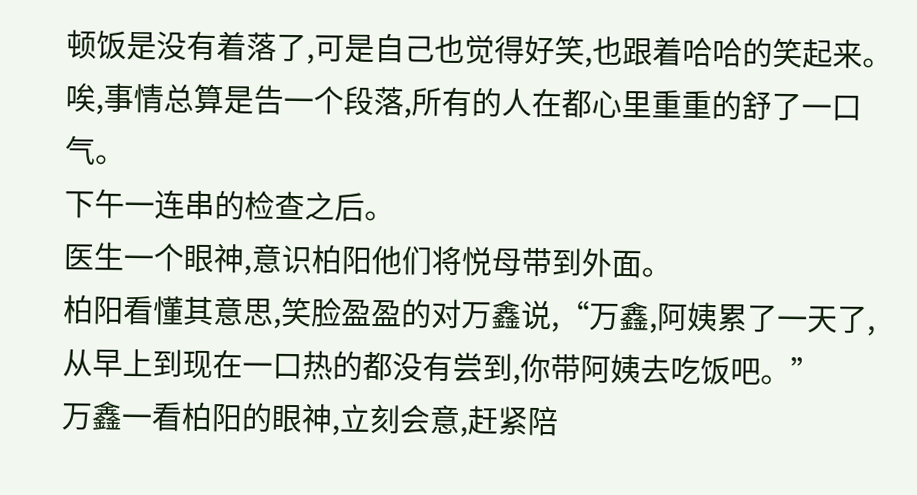顿饭是没有着落了,可是自己也觉得好笑,也跟着哈哈的笑起来。
唉,事情总算是告一个段落,所有的人在都心里重重的舒了一口气。
下午一连串的检查之后。
医生一个眼神,意识柏阳他们将悦母带到外面。
柏阳看懂其意思,笑脸盈盈的对万鑫说,“万鑫,阿姨累了一天了,从早上到现在一口热的都没有尝到,你带阿姨去吃饭吧。”
万鑫一看柏阳的眼神,立刻会意,赶紧陪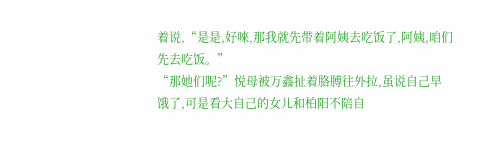着说,“是是,好唻,那我就先带着阿姨去吃饭了,阿姨,咱们先去吃饭。”
“那她们呢?”悦母被万鑫扯着胳膊往外拉,虽说自己早饿了,可是看大自己的女儿和柏阳不陪自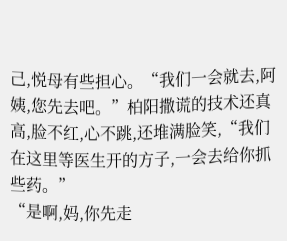己,悦母有些担心。“我们一会就去,阿姨,您先去吧。”柏阳撒谎的技术还真高,脸不红,心不跳,还堆满脸笑,“我们在这里等医生开的方子,一会去给你抓些药。”
“是啊,妈,你先走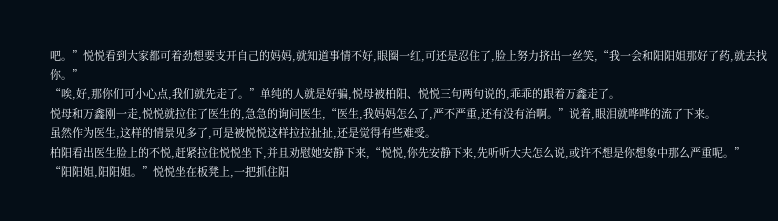吧。”悦悦看到大家都可着劲想要支开自己的妈妈,就知道事情不好,眼圈一红,可还是忍住了,脸上努力挤出一丝笑,“我一会和阳阳姐那好了药,就去找你。”
“唉,好,那你们可小心点,我们就先走了。”单纯的人就是好骗,悦母被柏阳、悦悦三句两句说的,乖乖的跟着万鑫走了。
悦母和万鑫刚一走,悦悦就拉住了医生的,急急的询问医生,“医生,我妈妈怎么了,严不严重,还有没有治啊。”说着,眼泪就哗哗的流了下来。
虽然作为医生,这样的情景见多了,可是被悦悦这样拉拉扯扯,还是觉得有些难受。
柏阳看出医生脸上的不悦,赶紧拉住悦悦坐下,并且劝慰她安静下来,“悦悦,你先安静下来,先听听大夫怎么说,或许不想是你想象中那么严重呢。”
“阳阳姐,阳阳姐。”悦悦坐在板凳上,一把抓住阳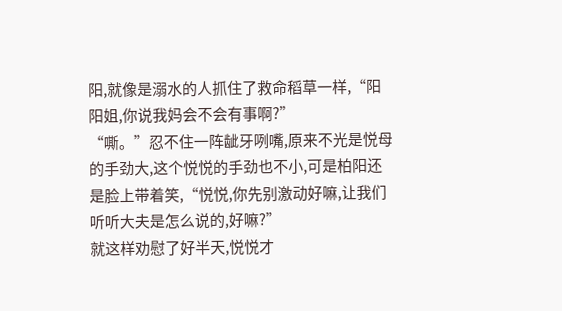阳,就像是溺水的人抓住了救命稻草一样,“阳阳姐,你说我妈会不会有事啊?”
“嘶。”忍不住一阵龇牙咧嘴,原来不光是悦母的手劲大,这个悦悦的手劲也不小,可是柏阳还是脸上带着笑,“悦悦,你先别激动好嘛,让我们听听大夫是怎么说的,好嘛?”
就这样劝慰了好半天,悦悦才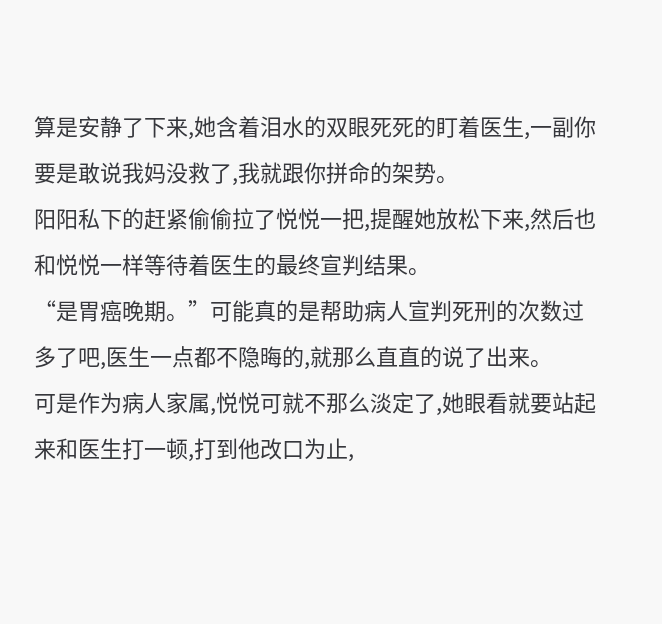算是安静了下来,她含着泪水的双眼死死的盯着医生,一副你要是敢说我妈没救了,我就跟你拼命的架势。
阳阳私下的赶紧偷偷拉了悦悦一把,提醒她放松下来,然后也和悦悦一样等待着医生的最终宣判结果。
“是胃癌晚期。”可能真的是帮助病人宣判死刑的次数过多了吧,医生一点都不隐晦的,就那么直直的说了出来。
可是作为病人家属,悦悦可就不那么淡定了,她眼看就要站起来和医生打一顿,打到他改口为止,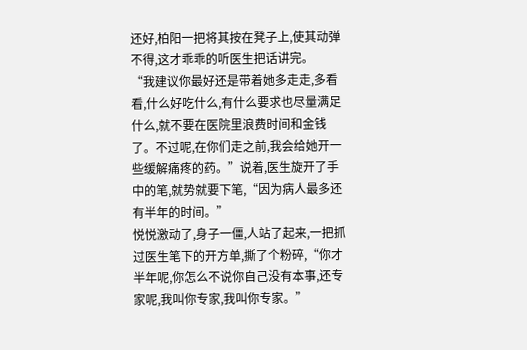还好,柏阳一把将其按在凳子上,使其动弹不得,这才乖乖的听医生把话讲完。
“我建议你最好还是带着她多走走,多看看,什么好吃什么,有什么要求也尽量满足什么,就不要在医院里浪费时间和金钱了。不过呢,在你们走之前,我会给她开一些缓解痛疼的药。”说着,医生旋开了手中的笔,就势就要下笔,“因为病人最多还有半年的时间。”
悦悦激动了,身子一僵,人站了起来,一把抓过医生笔下的开方单,撕了个粉碎,“你才半年呢,你怎么不说你自己没有本事,还专家呢,我叫你专家,我叫你专家。”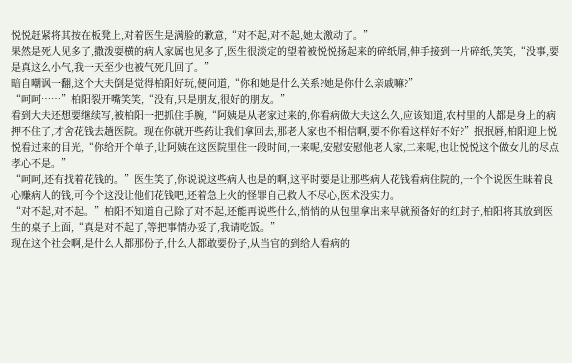悦悦赶紧将其按在板凳上,对着医生是满脸的歉意,“对不起,对不起,她太激动了。”
果然是死人见多了,撒泼耍横的病人家属也见多了,医生很淡定的望着被悦悦扬起来的碎纸屑,伸手接到一片碎纸,笑笑,“没事,要是真这么小气,我一天至少也被气死几回了。”
暗自嘲讽一翻,这个大夫倒是觉得柏阳好玩,便问道,“你和她是什么关系?她是你什么亲戚嘛?”
“呵呵……”柏阳裂开嘴笑笑,“没有,只是朋友,很好的朋友。”
看到大夫还想要继续写,被柏阳一把抓住手腕,“阿姨是从老家过来的,你看病做大夫这么久,应该知道,农村里的人都是身上的病押不住了,才舍花钱去趟医院。现在你就开些药让我们拿回去,那老人家也不相信啊,要不你看这样好不好?”抿抿唇,柏阳迎上悦悦看过来的目光,“你给开个单子,让阿姨在这医院里住一段时间,一来呢,安慰安慰他老人家,二来呢,也让悦悦这个做女儿的尽点孝心不是。”
“呵呵,还有找着花钱的。”医生笑了,你说说这些病人也是的啊,这平时要是让那些病人花钱看病住院的,一个个说医生昧着良心赚病人的钱,可今个这没让他们花钱吧,还着急上火的怪罪自己救人不尽心,医术没实力。
“对不起,对不起。”柏阳不知道自己除了对不起,还能再说些什么,悄悄的从包里拿出来早就预备好的红封子,柏阳将其放到医生的桌子上面,“真是对不起了,等把事情办妥了,我请吃饭。”
现在这个社会啊,是什么人都那份子,什么人都敢要份子,从当官的到给人看病的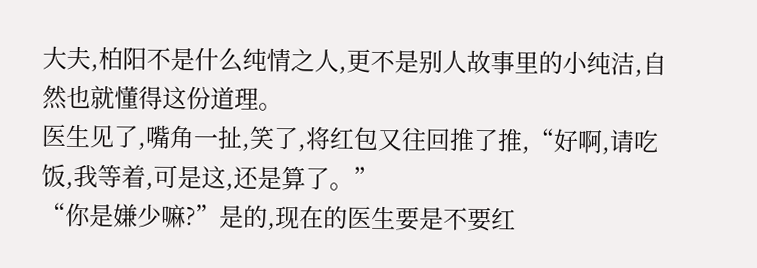大夫,柏阳不是什么纯情之人,更不是别人故事里的小纯洁,自然也就懂得这份道理。
医生见了,嘴角一扯,笑了,将红包又往回推了推,“好啊,请吃饭,我等着,可是这,还是算了。”
“你是嫌少嘛?”是的,现在的医生要是不要红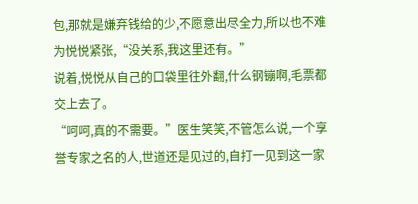包,那就是嫌弃钱给的少,不愿意出尽全力,所以也不难为悦悦紧张,“没关系,我这里还有。”
说着,悦悦从自己的口袋里往外翻,什么钢镚啊,毛票都交上去了。
“呵呵,真的不需要。”医生笑笑,不管怎么说,一个享誉专家之名的人,世道还是见过的,自打一见到这一家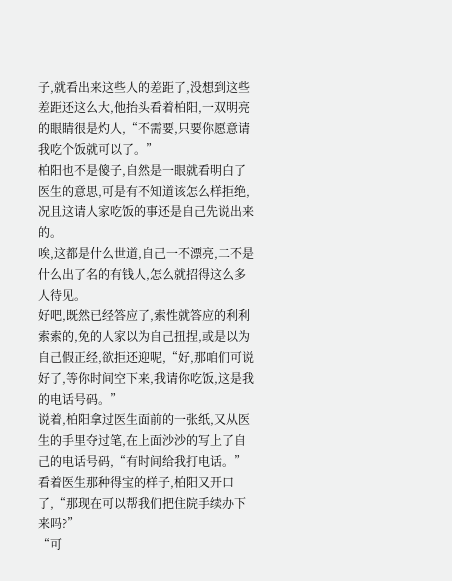子,就看出来这些人的差距了,没想到这些差距还这么大,他抬头看着柏阳,一双明亮的眼睛很是灼人,“不需要,只要你愿意请我吃个饭就可以了。”
柏阳也不是傻子,自然是一眼就看明白了医生的意思,可是有不知道该怎么样拒绝,况且这请人家吃饭的事还是自己先说出来的。
唉,这都是什么世道,自己一不漂亮,二不是什么出了名的有钱人,怎么就招得这么多人待见。
好吧,既然已经答应了,索性就答应的利利索索的,免的人家以为自己扭捏,或是以为自己假正经,欲拒还迎呢,“好,那咱们可说好了,等你时间空下来,我请你吃饭,这是我的电话号码。”
说着,柏阳拿过医生面前的一张纸,又从医生的手里夺过笔,在上面沙沙的写上了自己的电话号码,“有时间给我打电话。”
看着医生那种得宝的样子,柏阳又开口了,“那现在可以帮我们把住院手续办下来吗?”
“可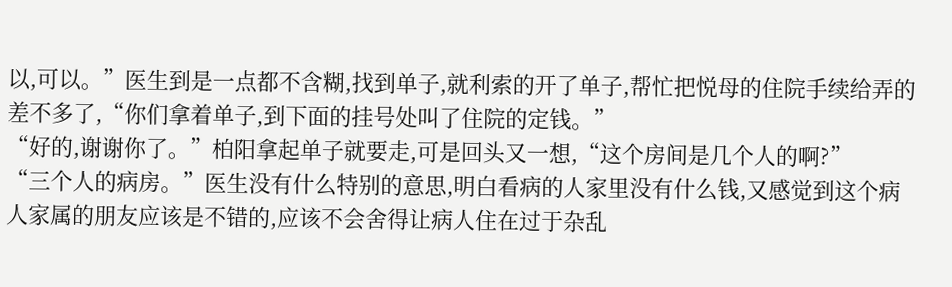以,可以。”医生到是一点都不含糊,找到单子,就利索的开了单子,帮忙把悦母的住院手续给弄的差不多了,“你们拿着单子,到下面的挂号处叫了住院的定钱。”
“好的,谢谢你了。”柏阳拿起单子就要走,可是回头又一想,“这个房间是几个人的啊?”
“三个人的病房。”医生没有什么特别的意思,明白看病的人家里没有什么钱,又感觉到这个病人家属的朋友应该是不错的,应该不会舍得让病人住在过于杂乱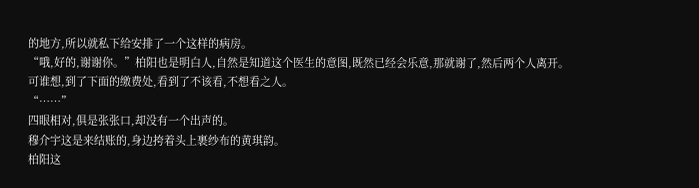的地方,所以就私下给安排了一个这样的病房。
“哦,好的,谢谢你。”柏阳也是明白人,自然是知道这个医生的意图,既然已经会乐意,那就谢了,然后两个人离开。
可谁想,到了下面的缴费处,看到了不该看,不想看之人。
“……”
四眼相对,俱是张张口,却没有一个出声的。
穆介宇这是来结账的,身边挎着头上裹纱布的黄琪韵。
柏阳这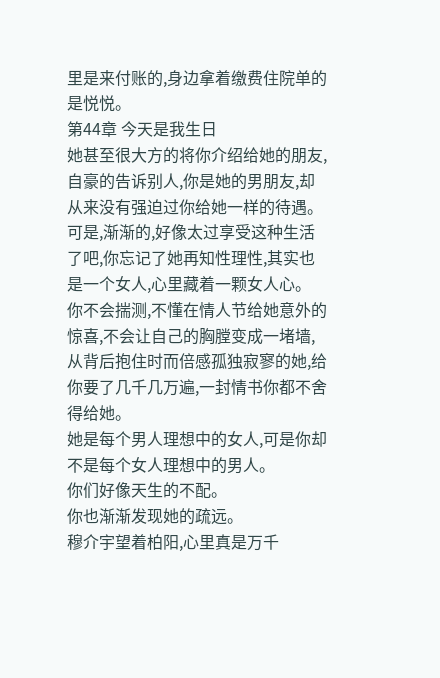里是来付账的,身边拿着缴费住院单的是悦悦。
第44章 今天是我生日
她甚至很大方的将你介绍给她的朋友,自豪的告诉别人,你是她的男朋友,却从来没有强迫过你给她一样的待遇。
可是,渐渐的,好像太过享受这种生活了吧,你忘记了她再知性理性,其实也是一个女人,心里藏着一颗女人心。
你不会揣测,不懂在情人节给她意外的惊喜,不会让自己的胸膛变成一堵墙,从背后抱住时而倍感孤独寂寥的她,给你要了几千几万遍,一封情书你都不舍得给她。
她是每个男人理想中的女人,可是你却不是每个女人理想中的男人。
你们好像天生的不配。
你也渐渐发现她的疏远。
穆介宇望着柏阳,心里真是万千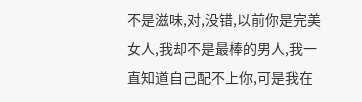不是滋味,对,没错,以前你是完美女人,我却不是最棒的男人,我一直知道自己配不上你,可是我在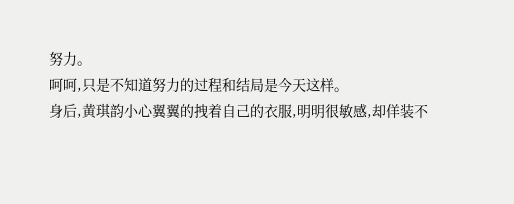努力。
呵呵,只是不知道努力的过程和结局是今天这样。
身后,黄琪韵小心翼翼的拽着自己的衣服,明明很敏感,却佯装不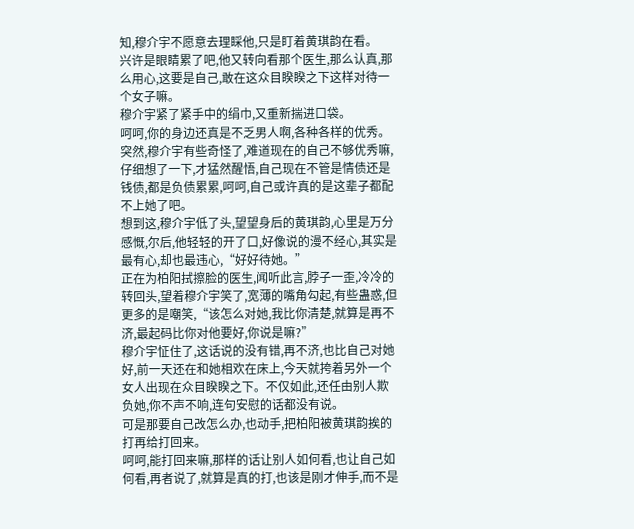知,穆介宇不愿意去理睬他,只是盯着黄琪韵在看。
兴许是眼睛累了吧,他又转向看那个医生,那么认真,那么用心,这要是自己,敢在这众目睽睽之下这样对待一个女子嘛。
穆介宇紧了紧手中的绢巾,又重新揣进口袋。
呵呵,你的身边还真是不乏男人啊,各种各样的优秀。
突然,穆介宇有些奇怪了,难道现在的自己不够优秀嘛,仔细想了一下,才猛然醒悟,自己现在不管是情债还是钱债,都是负债累累,呵呵,自己或许真的是这辈子都配不上她了吧。
想到这,穆介宇低了头,望望身后的黄琪韵,心里是万分感慨,尔后,他轻轻的开了口,好像说的漫不经心,其实是最有心,却也最违心,“好好待她。”
正在为柏阳拭擦脸的医生,闻听此言,脖子一歪,冷冷的转回头,望着穆介宇笑了,宽薄的嘴角勾起,有些蛊惑,但更多的是嘲笑,“该怎么对她,我比你清楚,就算是再不济,最起码比你对他要好,你说是嘛?”
穆介宇怔住了,这话说的没有错,再不济,也比自己对她好,前一天还在和她相欢在床上,今天就挎着另外一个女人出现在众目睽睽之下。不仅如此,还任由别人欺负她,你不声不响,连句安慰的话都没有说。
可是那要自己改怎么办,也动手,把柏阳被黄琪韵挨的打再给打回来。
呵呵,能打回来嘛,那样的话让别人如何看,也让自己如何看,再者说了,就算是真的打,也该是刚才伸手,而不是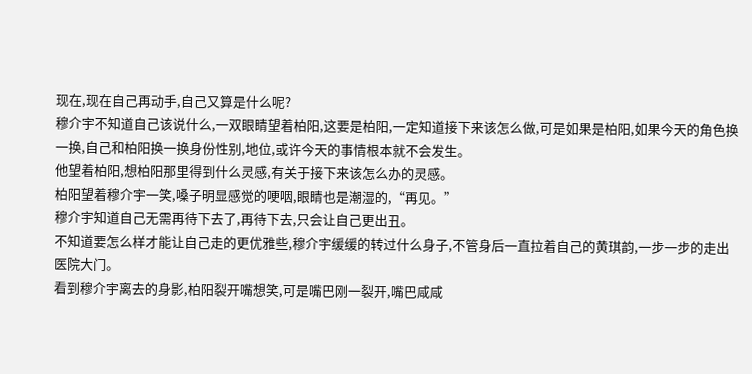现在,现在自己再动手,自己又算是什么呢?
穆介宇不知道自己该说什么,一双眼睛望着柏阳,这要是柏阳,一定知道接下来该怎么做,可是如果是柏阳,如果今天的角色换一换,自己和柏阳换一换身份性别,地位,或许今天的事情根本就不会发生。
他望着柏阳,想柏阳那里得到什么灵感,有关于接下来该怎么办的灵感。
柏阳望着穆介宇一笑,嗓子明显感觉的哽咽,眼睛也是潮湿的,“再见。”
穆介宇知道自己无需再待下去了,再待下去,只会让自己更出丑。
不知道要怎么样才能让自己走的更优雅些,穆介宇缓缓的转过什么身子,不管身后一直拉着自己的黄琪韵,一步一步的走出医院大门。
看到穆介宇离去的身影,柏阳裂开嘴想笑,可是嘴巴刚一裂开,嘴巴咸咸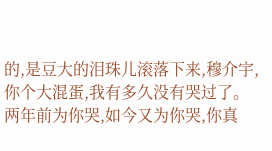的,是豆大的泪珠儿滚落下来,穆介宇,你个大混蛋,我有多久没有哭过了。
两年前为你哭,如今又为你哭,你真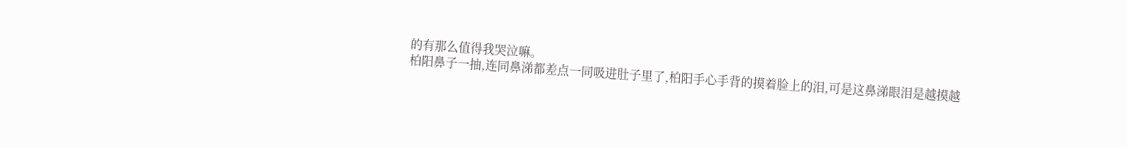的有那么值得我哭泣嘛。
柏阳鼻子一抽,连同鼻涕都差点一同吸进肚子里了,柏阳手心手背的摸着脸上的泪,可是这鼻涕眼泪是越摸越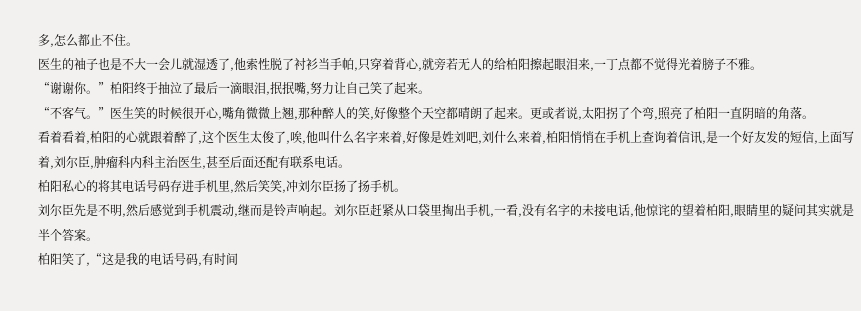多,怎么都止不住。
医生的袖子也是不大一会儿就湿透了,他索性脱了衬衫当手帕,只穿着背心,就旁若无人的给柏阳擦起眼泪来,一丁点都不觉得光着膀子不雅。
“谢谢你。”柏阳终于抽泣了最后一滴眼泪,抿抿嘴,努力让自己笑了起来。
“不客气。”医生笑的时候很开心,嘴角微微上翘,那种醉人的笑,好像整个天空都晴朗了起来。更或者说,太阳拐了个弯,照亮了柏阳一直阴暗的角落。
看着看着,柏阳的心就跟着醉了,这个医生太俊了,唉,他叫什么名字来着,好像是姓刘吧,刘什么来着,柏阳悄悄在手机上查询着信讯,是一个好友发的短信,上面写着,刘尔臣,肿瘤科内科主治医生,甚至后面还配有联系电话。
柏阳私心的将其电话号码存进手机里,然后笑笑,冲刘尔臣扬了扬手机。
刘尔臣先是不明,然后感觉到手机震动,继而是铃声响起。刘尔臣赶紧从口袋里掏出手机,一看,没有名字的未接电话,他惊诧的望着柏阳,眼睛里的疑问其实就是半个答案。
柏阳笑了,“这是我的电话号码,有时间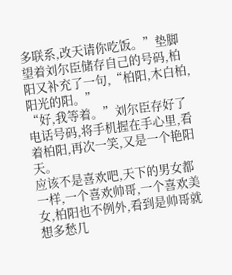多联系,改天请你吃饭。”垫脚望着刘尔臣储存自己的号码,柏阳又补充了一句,“柏阳,木白柏,阳光的阳。”
“好,我等着。”刘尔臣存好了电话号码,将手机握在手心里,看着柏阳,再次一笑,又是一个艳阳天。
应该不是喜欢吧,天下的男女都一样,一个喜欢帅哥,一个喜欢美女,柏阳也不例外,看到是帅哥就想多愁几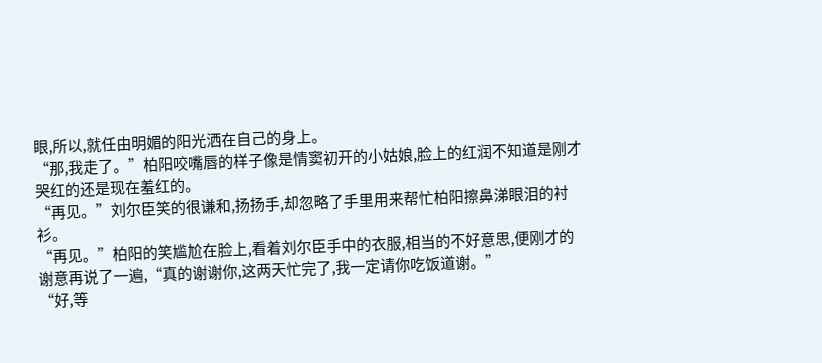眼,所以,就任由明媚的阳光洒在自己的身上。
“那,我走了。”柏阳咬嘴唇的样子像是情窦初开的小姑娘,脸上的红润不知道是刚才哭红的还是现在羞红的。
“再见。”刘尔臣笑的很谦和,扬扬手,却忽略了手里用来帮忙柏阳擦鼻涕眼泪的衬衫。
“再见。”柏阳的笑尴尬在脸上,看着刘尔臣手中的衣服,相当的不好意思,便刚才的谢意再说了一遍,“真的谢谢你,这两天忙完了,我一定请你吃饭道谢。”
“好,等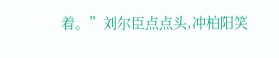着。”刘尔臣点点头,冲柏阳笑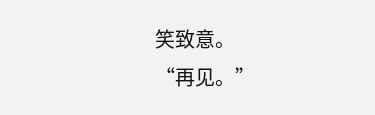笑致意。
“再见。”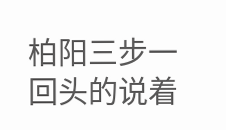柏阳三步一回头的说着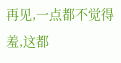再见,一点都不觉得羞,这都